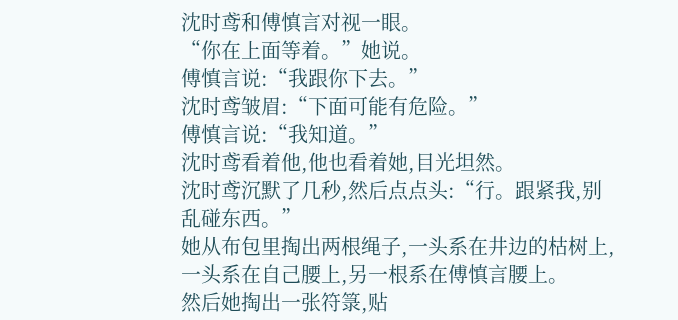沈时鸢和傅慎言对视一眼。
“你在上面等着。”她说。
傅慎言说:“我跟你下去。”
沈时鸢皱眉:“下面可能有危险。”
傅慎言说:“我知道。”
沈时鸢看着他,他也看着她,目光坦然。
沈时鸢沉默了几秒,然后点点头:“行。跟紧我,别乱碰东西。”
她从布包里掏出两根绳子,一头系在井边的枯树上,一头系在自己腰上,另一根系在傅慎言腰上。
然后她掏出一张符箓,贴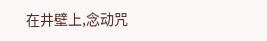在井壁上,念动咒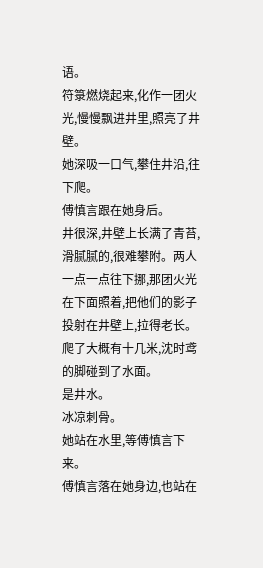语。
符箓燃烧起来,化作一团火光,慢慢飘进井里,照亮了井壁。
她深吸一口气,攀住井沿,往下爬。
傅慎言跟在她身后。
井很深,井壁上长满了青苔,滑腻腻的,很难攀附。两人一点一点往下挪,那团火光在下面照着,把他们的影子投射在井壁上,拉得老长。
爬了大概有十几米,沈时鸢的脚碰到了水面。
是井水。
冰凉刺骨。
她站在水里,等傅慎言下来。
傅慎言落在她身边,也站在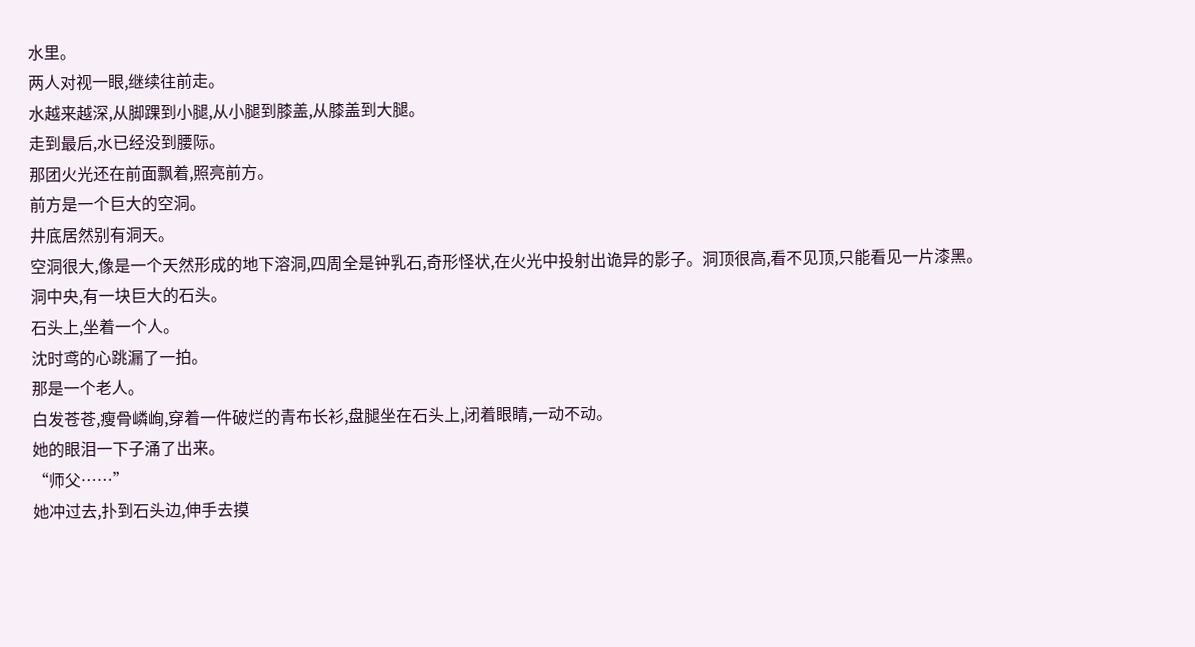水里。
两人对视一眼,继续往前走。
水越来越深,从脚踝到小腿,从小腿到膝盖,从膝盖到大腿。
走到最后,水已经没到腰际。
那团火光还在前面飘着,照亮前方。
前方是一个巨大的空洞。
井底居然别有洞天。
空洞很大,像是一个天然形成的地下溶洞,四周全是钟乳石,奇形怪状,在火光中投射出诡异的影子。洞顶很高,看不见顶,只能看见一片漆黑。
洞中央,有一块巨大的石头。
石头上,坐着一个人。
沈时鸢的心跳漏了一拍。
那是一个老人。
白发苍苍,瘦骨嶙峋,穿着一件破烂的青布长衫,盘腿坐在石头上,闭着眼睛,一动不动。
她的眼泪一下子涌了出来。
“师父……”
她冲过去,扑到石头边,伸手去摸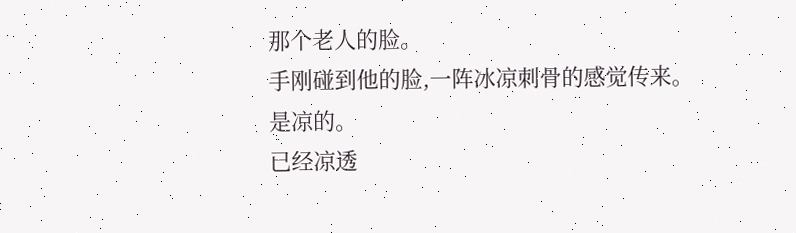那个老人的脸。
手刚碰到他的脸,一阵冰凉刺骨的感觉传来。
是凉的。
已经凉透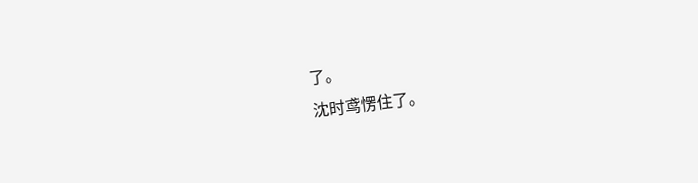了。
沈时鸢愣住了。